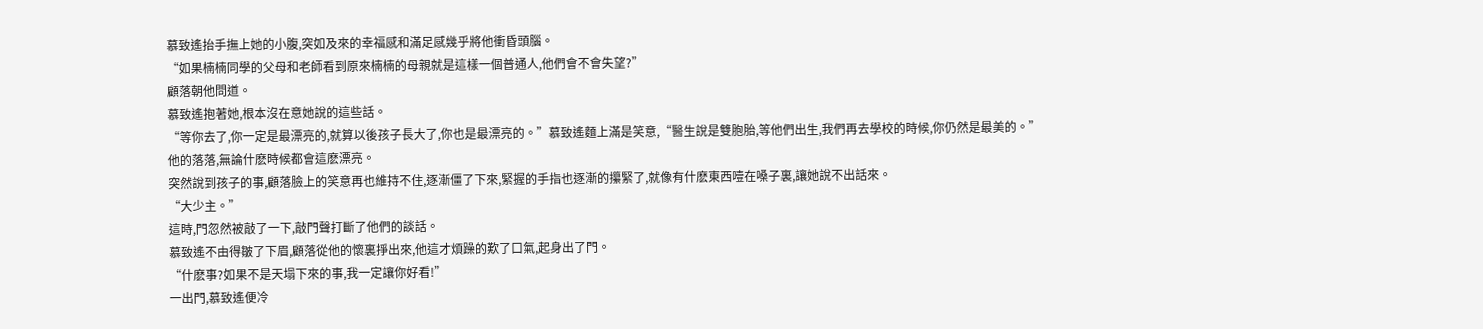慕致遙抬手撫上她的小腹,突如及來的幸福感和滿足感幾乎將他衝昏頭腦。
“如果楠楠同學的父母和老師看到原來楠楠的母親就是這樣一個普通人,他們會不會失望?”
顧落朝他問道。
慕致遙抱著她,根本沒在意她說的這些話。
“等你去了,你一定是最漂亮的,就算以後孩子長大了,你也是最漂亮的。”慕致遙麵上滿是笑意,“醫生說是雙胞胎,等他們出生,我們再去學校的時候,你仍然是最美的。”
他的落落,無論什麽時候都會這麽漂亮。
突然說到孩子的事,顧落臉上的笑意再也維持不住,逐漸僵了下來,緊握的手指也逐漸的攥緊了,就像有什麽東西噎在嗓子裏,讓她說不出話來。
“大少主。”
這時,門忽然被敲了一下,敲門聲打斷了他們的談話。
慕致遙不由得皺了下眉,顧落從他的懷裏掙出來,他這才煩躁的歎了口氣,起身出了門。
“什麽事?如果不是天塌下來的事,我一定讓你好看!”
一出門,慕致遙便冷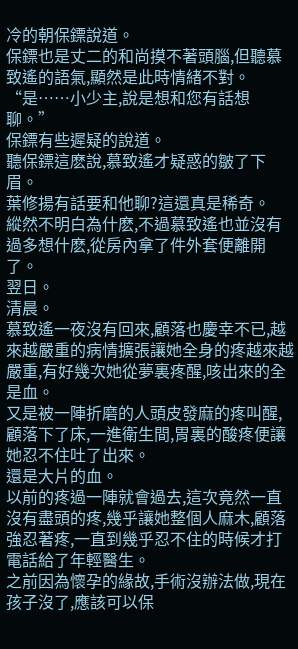冷的朝保鏢說道。
保鏢也是丈二的和尚摸不著頭腦,但聽慕致遙的語氣,顯然是此時情緒不對。
“是……小少主,說是想和您有話想聊。”
保鏢有些遲疑的說道。
聽保鏢這麽說,慕致遙才疑惑的皺了下眉。
葉修揚有話要和他聊?這還真是稀奇。
縱然不明白為什麽,不過慕致遙也並沒有過多想什麽,從房內拿了件外套便離開了。
翌日。
清晨。
慕致遙一夜沒有回來,顧落也慶幸不已,越來越嚴重的病情擴張讓她全身的疼越來越嚴重,有好幾次她從夢裏疼醒,咳出來的全是血。
又是被一陣折磨的人頭皮發麻的疼叫醒,顧落下了床,一進衛生間,胃裏的酸疼便讓她忍不住吐了出來。
還是大片的血。
以前的疼過一陣就會過去,這次竟然一直沒有盡頭的疼,幾乎讓她整個人麻木,顧落強忍著疼,一直到幾乎忍不住的時候才打電話給了年輕醫生。
之前因為懷孕的緣故,手術沒辦法做,現在孩子沒了,應該可以保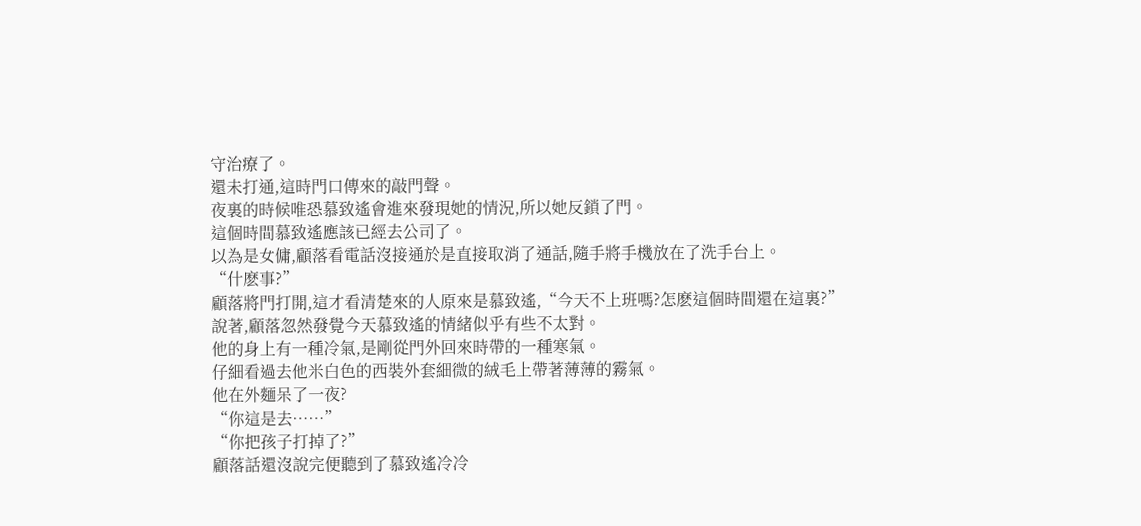守治療了。
還未打通,這時門口傳來的敲門聲。
夜裏的時候唯恐慕致遙會進來發現她的情況,所以她反鎖了門。
這個時間慕致遙應該已經去公司了。
以為是女傭,顧落看電話沒接通於是直接取消了通話,隨手將手機放在了洗手台上。
“什麽事?”
顧落將門打開,這才看清楚來的人原來是慕致遙,“今天不上班嗎?怎麽這個時間還在這裏?”
說著,顧落忽然發覺今天慕致遙的情緒似乎有些不太對。
他的身上有一種冷氣,是剛從門外回來時帶的一種寒氣。
仔細看過去他米白色的西裝外套細微的絨毛上帶著薄薄的霧氣。
他在外麵呆了一夜?
“你這是去……”
“你把孩子打掉了?”
顧落話還沒說完便聽到了慕致遙冷冷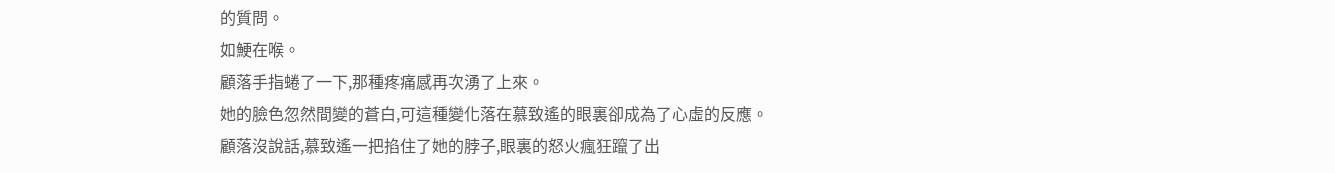的質問。
如鯁在喉。
顧落手指蜷了一下,那種疼痛感再次湧了上來。
她的臉色忽然間變的蒼白,可這種變化落在慕致遙的眼裏卻成為了心虛的反應。
顧落沒說話,慕致遙一把掐住了她的脖子,眼裏的怒火瘋狂躥了出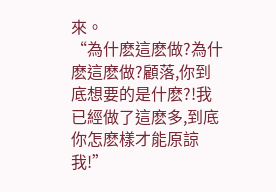來。
“為什麽這麽做?為什麽這麽做?顧落,你到底想要的是什麽?!我已經做了這麽多,到底你怎麽樣才能原諒我!”